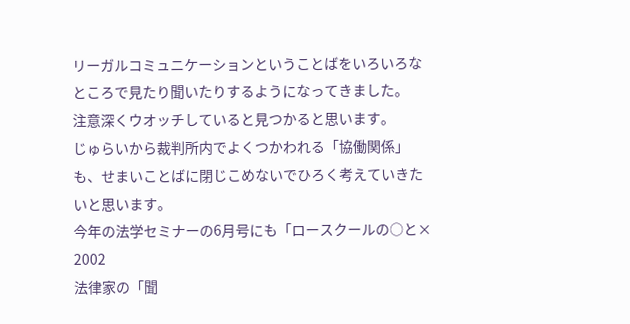リーガルコミュニケーションということばをいろいろなところで見たり聞いたりするようになってきました。
注意深くウオッチしていると見つかると思います。
じゅらいから裁判所内でよくつかわれる「協働関係」も、せまいことばに閉じこめないでひろく考えていきたいと思います。
今年の法学セミナーの6月号にも「ロースクールの○と× 2002
法律家の「聞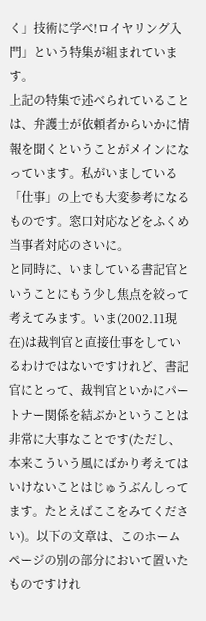く」技術に学べ!ロイヤリング入門」という特集が組まれています。
上記の特集で述べられていることは、弁護士が依頼者からいかに情報を聞くということがメインになっています。私がいましている「仕事」の上でも大変参考になるものです。窓口対応などをふくめ当事者対応のさいに。
と同時に、いましている書記官ということにもう少し焦点を絞って考えてみます。いま(2002.11現在)は裁判官と直接仕事をしているわけではないですけれど、書記官にとって、裁判官といかにパートナー関係を結ぶかということは非常に大事なことです(ただし、本来こういう風にばかり考えてはいけないことはじゅうぶんしってます。たとえばここをみてください)。以下の文章は、このホームページの別の部分において置いたものですけれ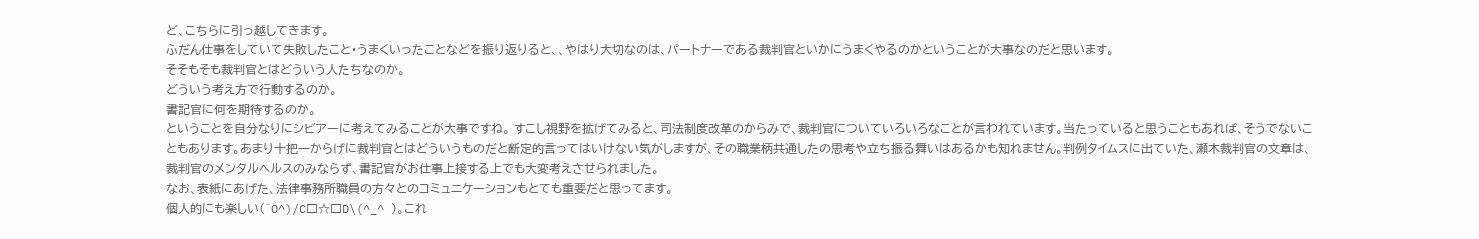ど、こちらに引っ越してきます。
ふだん仕事をしていて失敗したこと・うまくいったことなどを振り返りると、、やはり大切なのは、パートナーである裁判官といかにうまくやるのかということが大事なのだと思います。
そそもそも裁判官とはどういう人たちなのか。
どういう考え方で行動するのか。
書記官に何を期待するのか。
ということを自分なりにシビアーに考えてみることが大事ですね。 すこし視野を拡げてみると、司法制度改革のからみで、裁判官についていろいろなことが言われています。当たっていると思うこともあれば、そうでないこともあります。あまり十把一からげに裁判官とはどういうものだと断定的言ってはいけない気がしますが、その職業柄共通したの思考や立ち振る舞いはあるかも知れません。判例タイムスに出ていた、瀬木裁判官の文章は、裁判官のメンタルヘルスのみならず、書記官がお仕事上接する上でも大変考えさせられました。
なお、表紙にあげた、法律事務所職員の方々とのコミュニケーションもとても重要だと思ってます。
個人的にも楽しい(^O^)/C□☆□D\(^_^ )。これ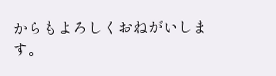からもよろしくおねがいします。